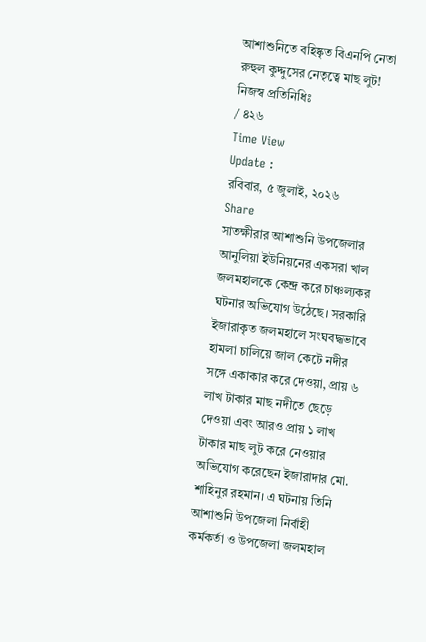আশাশুনিতে বহিষ্কৃত বিএনপি নেতা রুহুল কুদ্দুসের নেতৃত্বে মাছ লুট!
নিজস্ব প্রতিনিধিঃ
/ ৪২৬
Time View
Update :
রবিবার, ৫ জুলাই, ২০২৬
Share
সাতক্ষীরার আশাশুনি উপজেলার আনুলিয়া ইউনিয়নের একসরা খাল জলমহালকে কেন্দ্র করে চাঞ্চল্যকর ঘটনার অভিযোগ উঠেছে। সরকারি ইজারাকৃত জলমহালে সংঘবদ্ধভাবে হামলা চালিয়ে জাল কেটে নদীর সঙ্গে একাকার করে দেওয়া, প্রায় ৬ লাখ টাকার মাছ নদীতে ছেড়ে দেওয়া এবং আরও প্রায় ১ লাখ টাকার মাছ লুট করে নেওয়ার অভিযোগ করেছেন ইজারাদার মো. শাহিনুর রহমান। এ ঘটনায় তিনি আশাশুনি উপজেলা নির্বাহী কর্মকর্তা ও উপজেলা জলমহাল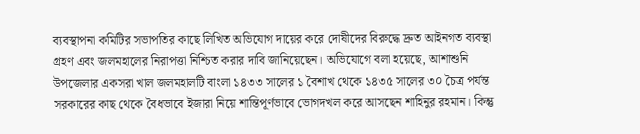ব্যবস্থাপনা কমিটির সভাপতির কাছে লিখিত অভিযোগ দায়ের করে দোষীদের বিরুদ্ধে দ্রুত আইনগত ব্যবস্থা গ্রহণ এবং জলমহালের নিরাপত্তা নিশ্চিত করার দাবি জানিয়েছেন। অভিযোগে বলা হয়েছে, আশাশুনি উপজেলার একসরা খাল জলমহালটি বাংলা ১৪৩৩ সালের ১ বৈশাখ থেকে ১৪৩৫ সালের ৩০ চৈত্র পর্যন্ত সরকারের কাছ থেকে বৈধভাবে ইজারা নিয়ে শান্তিপূর্ণভাবে ভোগদখল করে আসছেন শাহিনুর রহমান। কিন্তু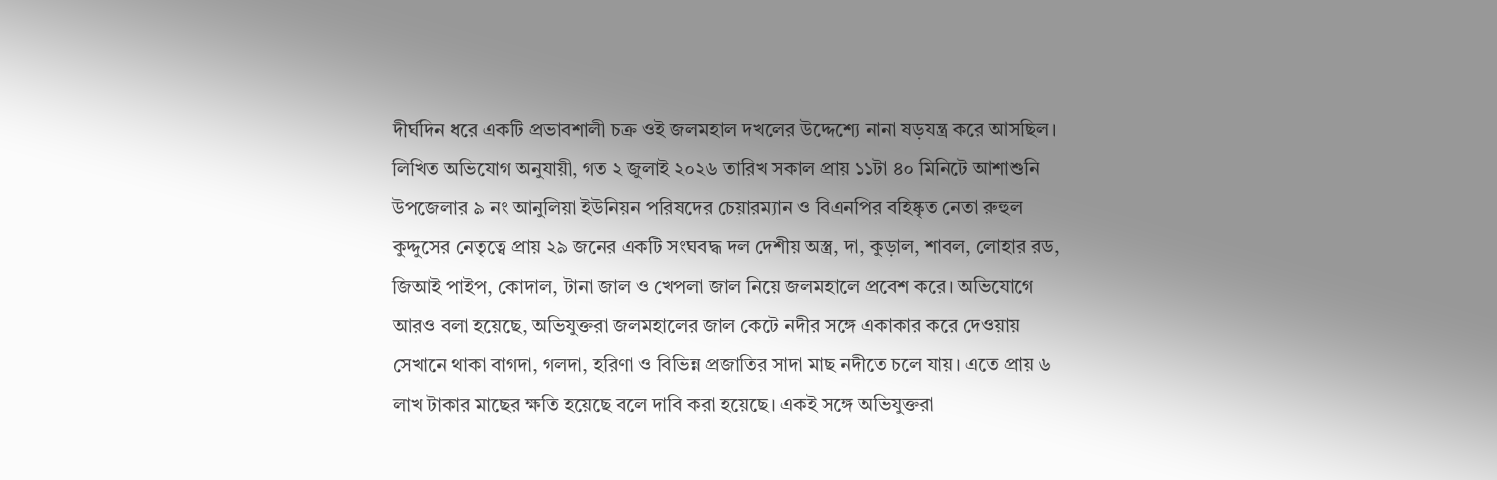দীর্ঘদিন ধরে একটি প্রভাবশালী চক্র ওই জলমহাল দখলের উদ্দেশ্যে নানা ষড়যন্ত্র করে আসছিল।
লিখিত অভিযোগ অনুযায়ী, গত ২ জুলাই ২০২৬ তারিখ সকাল প্রায় ১১টা ৪০ মিনিটে আশাশুনি উপজেলার ৯ নং আনুলিয়া ইউনিয়ন পরিষদের চেয়ারম্যান ও বিএনপির বহিষ্কৃত নেতা রুহুল কুদ্দুসের নেতৃত্বে প্রায় ২৯ জনের একটি সংঘবদ্ধ দল দেশীয় অস্ত্র, দা, কুড়াল, শাবল, লোহার রড, জিআই পাইপ, কোদাল, টানা জাল ও খেপলা জাল নিয়ে জলমহালে প্রবেশ করে। অভিযোগে আরও বলা হয়েছে, অভিযুক্তরা জলমহালের জাল কেটে নদীর সঙ্গে একাকার করে দেওয়ায় সেখানে থাকা বাগদা, গলদা, হরিণা ও বিভিন্ন প্রজাতির সাদা মাছ নদীতে চলে যায়। এতে প্রায় ৬ লাখ টাকার মাছের ক্ষতি হয়েছে বলে দাবি করা হয়েছে। একই সঙ্গে অভিযুক্তরা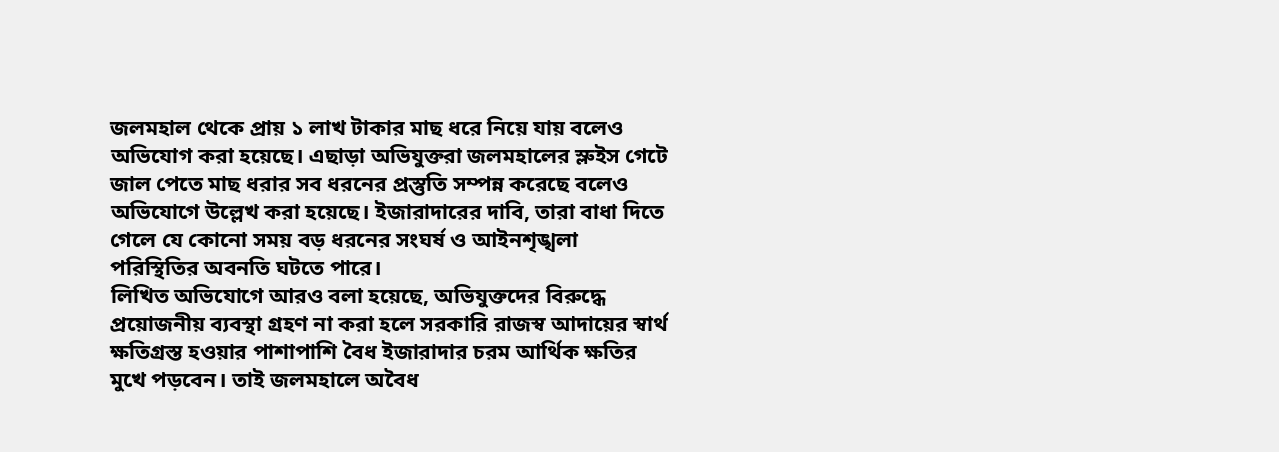জলমহাল থেকে প্রায় ১ লাখ টাকার মাছ ধরে নিয়ে যায় বলেও অভিযোগ করা হয়েছে। এছাড়া অভিযুক্তরা জলমহালের স্লুইস গেটে জাল পেতে মাছ ধরার সব ধরনের প্রস্তুতি সম্পন্ন করেছে বলেও অভিযোগে উল্লেখ করা হয়েছে। ইজারাদারের দাবি, তারা বাধা দিতে গেলে যে কোনো সময় বড় ধরনের সংঘর্ষ ও আইনশৃঙ্খলা পরিস্থিতির অবনতি ঘটতে পারে।
লিখিত অভিযোগে আরও বলা হয়েছে, অভিযুক্তদের বিরুদ্ধে প্রয়োজনীয় ব্যবস্থা গ্রহণ না করা হলে সরকারি রাজস্ব আদায়ের স্বার্থ ক্ষতিগ্রস্ত হওয়ার পাশাপাশি বৈধ ইজারাদার চরম আর্থিক ক্ষতির মুখে পড়বেন। তাই জলমহালে অবৈধ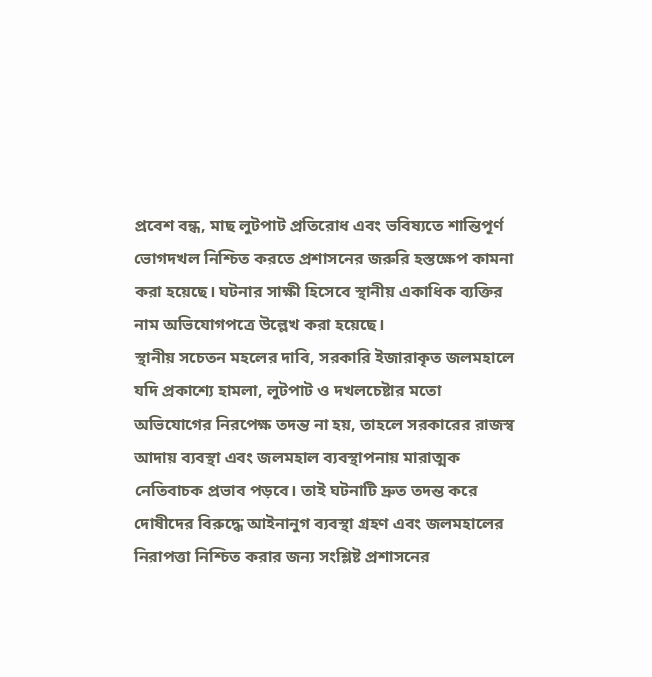প্রবেশ বন্ধ, মাছ লুটপাট প্রতিরোধ এবং ভবিষ্যতে শান্তিপূর্ণ ভোগদখল নিশ্চিত করতে প্রশাসনের জরুরি হস্তক্ষেপ কামনা করা হয়েছে। ঘটনার সাক্ষী হিসেবে স্থানীয় একাধিক ব্যক্তির নাম অভিযোগপত্রে উল্লেখ করা হয়েছে।
স্থানীয় সচেতন মহলের দাবি, সরকারি ইজারাকৃত জলমহালে যদি প্রকাশ্যে হামলা, লুটপাট ও দখলচেষ্টার মতো অভিযোগের নিরপেক্ষ তদন্ত না হয়, তাহলে সরকারের রাজস্ব আদায় ব্যবস্থা এবং জলমহাল ব্যবস্থাপনায় মারাত্মক নেতিবাচক প্রভাব পড়বে। তাই ঘটনাটি দ্রুত তদন্ত করে দোষীদের বিরুদ্ধে আইনানুগ ব্যবস্থা গ্রহণ এবং জলমহালের নিরাপত্তা নিশ্চিত করার জন্য সংশ্লিষ্ট প্রশাসনের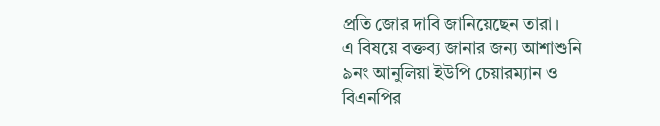প্রতি জোর দাবি জানিয়েছেন তারা।
এ বিষয়ে বক্তব্য জানার জন্য আশাশুনি ৯নং আনুলিয়া ইউপি চেয়ারম্যান ও বিএনপির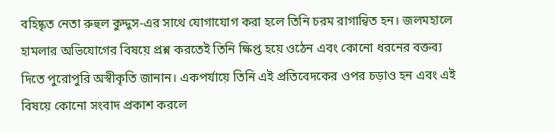বহিষ্কৃত নেতা রুহুল কুদ্দুস-এর সাথে যোগাযোগ করা হলে তিনি চরম রাগান্বিত হন। জলমহালে হামলার অভিযোগের বিষয়ে প্রশ্ন করতেই তিনি ক্ষিপ্ত হয়ে ওঠেন এবং কোনো ধরনের বক্তব্য দিতে পুরোপুরি অস্বীকৃতি জানান। একপর্যায়ে তিনি এই প্রতিবেদকের ওপর চড়াও হন এবং এই বিষয়ে কোনো সংবাদ প্রকাশ করলে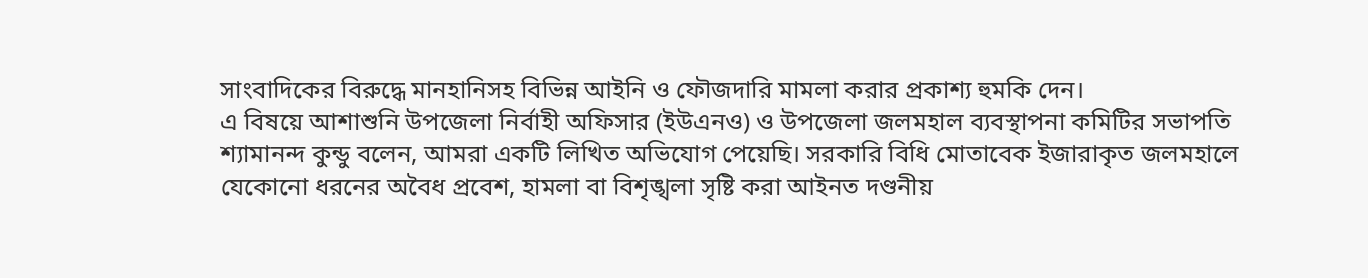সাংবাদিকের বিরুদ্ধে মানহানিসহ বিভিন্ন আইনি ও ফৌজদারি মামলা করার প্রকাশ্য হুমকি দেন।
এ বিষয়ে আশাশুনি উপজেলা নির্বাহী অফিসার (ইউএনও) ও উপজেলা জলমহাল ব্যবস্থাপনা কমিটির সভাপতি শ্যামানন্দ কুন্ডু বলেন, আমরা একটি লিখিত অভিযোগ পেয়েছি। সরকারি বিধি মোতাবেক ইজারাকৃত জলমহালে যেকোনো ধরনের অবৈধ প্রবেশ, হামলা বা বিশৃঙ্খলা সৃষ্টি করা আইনত দণ্ডনীয়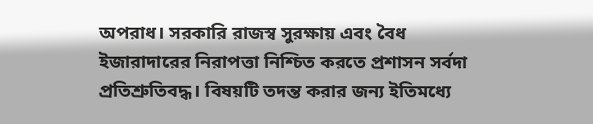অপরাধ। সরকারি রাজস্ব সুরক্ষায় এবং বৈধ ইজারাদারের নিরাপত্তা নিশ্চিত করতে প্রশাসন সর্বদা প্রতিশ্রুতিবদ্ধ। বিষয়টি তদন্ত করার জন্য ইতিমধ্যে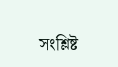সংশ্লিষ্ট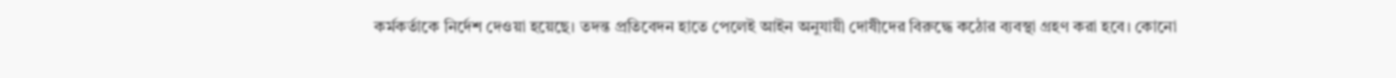কর্মকর্তাকে নির্দেশ দেওয়া হয়েছে। তদন্ত প্রতিবেদন হাতে পেলেই আইন অনুযায়ী দোষীদের বিরুদ্ধে কঠোর ব্যবস্থা গ্রহণ করা হবে। কোনো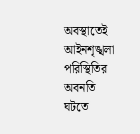অবস্থাতেই আইনশৃঙ্খলা পরিস্থিতির অবনতি ঘটতে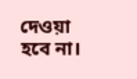দেওয়া হবে না।